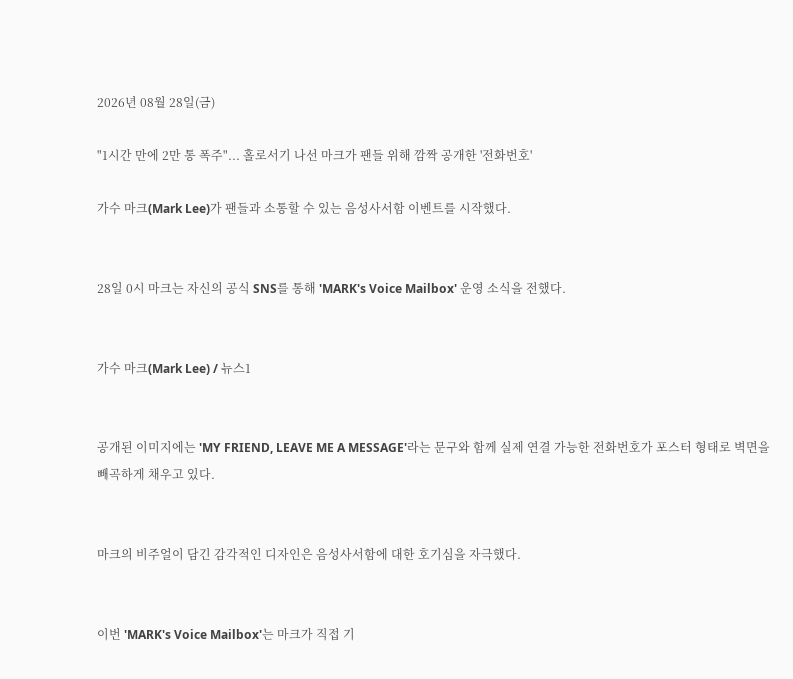2026년 08월 28일(금)

"1시간 만에 2만 통 폭주"... 홀로서기 나선 마크가 팬들 위해 깜짝 공개한 '전화번호'

가수 마크(Mark Lee)가 팬들과 소통할 수 있는 음성사서함 이벤트를 시작했다.


28일 0시 마크는 자신의 공식 SNS를 통해 'MARK's Voice Mailbox' 운영 소식을 전했다.


가수 마크(Mark Lee) / 뉴스1


공개된 이미지에는 'MY FRIEND, LEAVE ME A MESSAGE'라는 문구와 함께 실제 연결 가능한 전화번호가 포스터 형태로 벽면을 빼곡하게 채우고 있다.


마크의 비주얼이 담긴 감각적인 디자인은 음성사서함에 대한 호기심을 자극했다.


이번 'MARK's Voice Mailbox'는 마크가 직접 기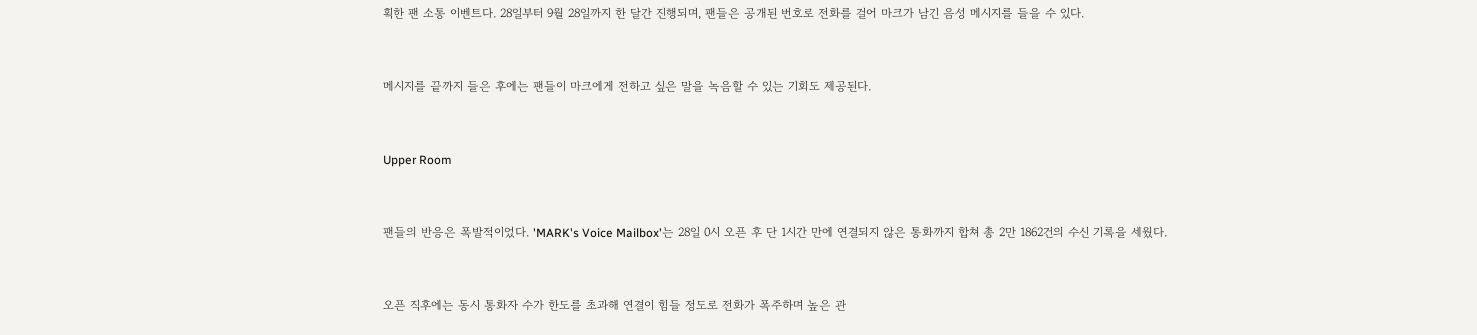획한 팬 소통 이벤트다. 28일부터 9월 28일까지 한 달간 진행되며, 팬들은 공개된 번호로 전화를 걸어 마크가 남긴 음성 메시지를 들을 수 있다.


메시지를 끝까지 들은 후에는 팬들이 마크에게 전하고 싶은 말을 녹음할 수 있는 기회도 제공된다.


Upper Room


팬들의 반응은 폭발적이었다. 'MARK's Voice Mailbox'는 28일 0시 오픈 후 단 1시간 만에 연결되지 않은 통화까지 합쳐 총 2만 1862건의 수신 기록을 세웠다.


오픈 직후에는 동시 통화자 수가 한도를 초과해 연결이 힘들 정도로 전화가 폭주하며 높은 관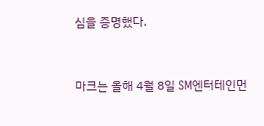심을 증명했다.


마크는 올해 4월 8일 SM엔터테인먼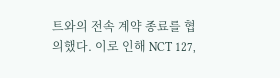트와의 전속 계약 종료를 협의했다. 이로 인해 NCT 127,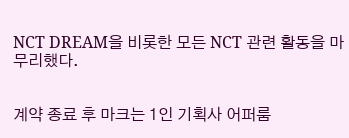NCT DREAM을 비롯한 모든 NCT 관련 활동을 마무리했다.


계약 종료 후 마크는 1인 기획사 어퍼룸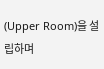(Upper Room)을 설립하며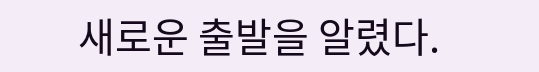새로운 출발을 알렸다.